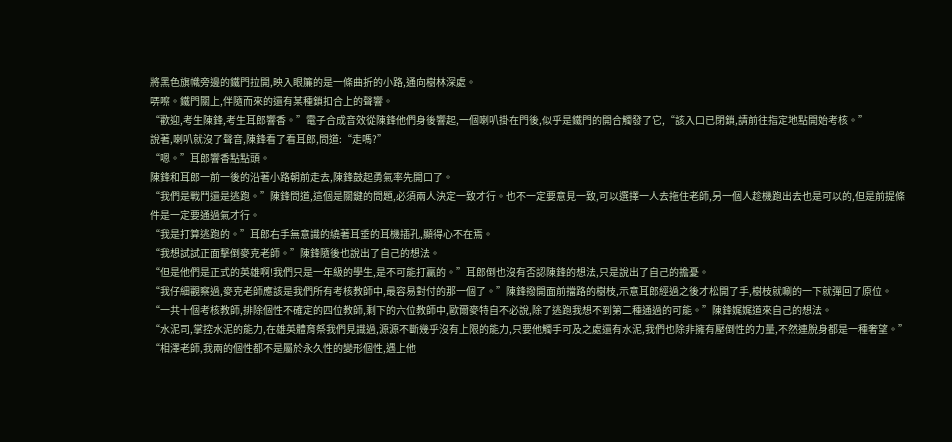將黑色旗幟旁邊的鐵門拉開,映入眼簾的是一條曲折的小路,通向樹林深處。
哢嚓。鐵門關上,伴隨而來的還有某種鎖扣合上的聲響。
“歡迎,考生陳鋒,考生耳郎響香。”電子合成音效從陳鋒他們身後響起,一個喇叭掛在門後,似乎是鐵門的開合觸發了它,“該入口已閉鎖,請前往指定地點開始考核。”
說著,喇叭就沒了聲音,陳鋒看了看耳郎,問道:“走嗎?”
“嗯。”耳郎響香點點頭。
陳鋒和耳郎一前一後的沿著小路朝前走去,陳鋒鼓起勇氣率先開口了。
“我們是戰鬥還是逃跑。”陳鋒問道,這個是關鍵的問題,必須兩人決定一致才行。也不一定要意見一致,可以選擇一人去拖住老師,另一個人趁機跑出去也是可以的,但是前提條件是一定要通過氣才行。
“我是打算逃跑的。”耳郎右手無意識的繞著耳垂的耳機插孔,顯得心不在焉。
“我想試試正面擊倒麥克老師。”陳鋒隨後也說出了自己的想法。
“但是他們是正式的英雄啊!我們只是一年級的學生,是不可能打贏的。”耳郎倒也沒有否認陳鋒的想法,只是說出了自己的擔憂。
“我仔細觀察過,麥克老師應該是我們所有考核教師中,最容易對付的那一個了。”陳鋒撥開面前擋路的樹枝,示意耳郎經過之後才松開了手,樹枝就唰的一下就彈回了原位。
“一共十個考核教師,排除個性不確定的四位教師,剩下的六位教師中,歐爾麥特自不必說,除了逃跑我想不到第二種通過的可能。”陳鋒娓娓道來自己的想法。
“水泥司,掌控水泥的能力,在雄英體育祭我們見識過,源源不斷幾乎沒有上限的能力,只要他觸手可及之處還有水泥,我們也除非擁有壓倒性的力量,不然連脫身都是一種奢望。”
“相澤老師,我兩的個性都不是屬於永久性的變形個性,遇上他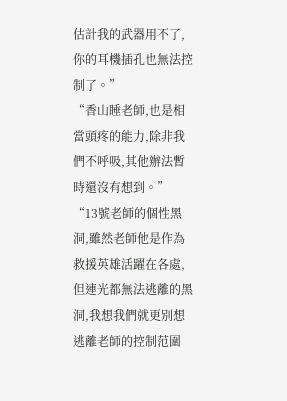估計我的武器用不了,你的耳機插孔也無法控制了。”
“香山睡老師,也是相當頭疼的能力,除非我們不呼吸,其他辦法暫時還沒有想到。”
“13號老師的個性黑洞,雖然老師他是作為救援英雄活躍在各處,但連光都無法逃離的黑洞,我想我們就更別想逃離老師的控制范圍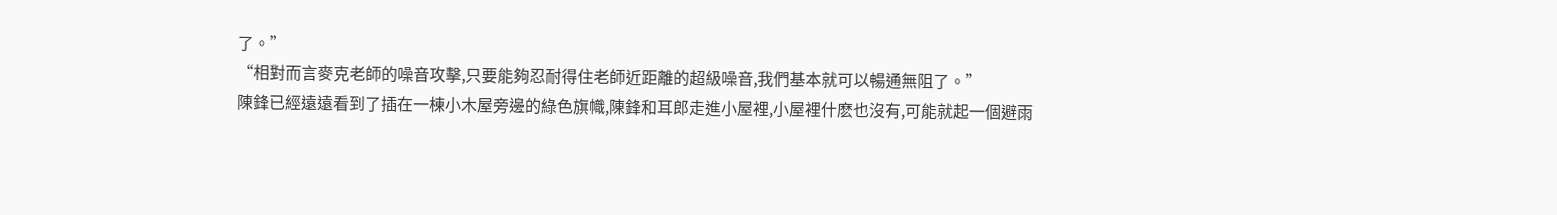了。”
“相對而言麥克老師的噪音攻擊,只要能夠忍耐得住老師近距離的超級噪音,我們基本就可以暢通無阻了。”
陳鋒已經遠遠看到了插在一棟小木屋旁邊的綠色旗幟,陳鋒和耳郎走進小屋裡,小屋裡什麽也沒有,可能就起一個避雨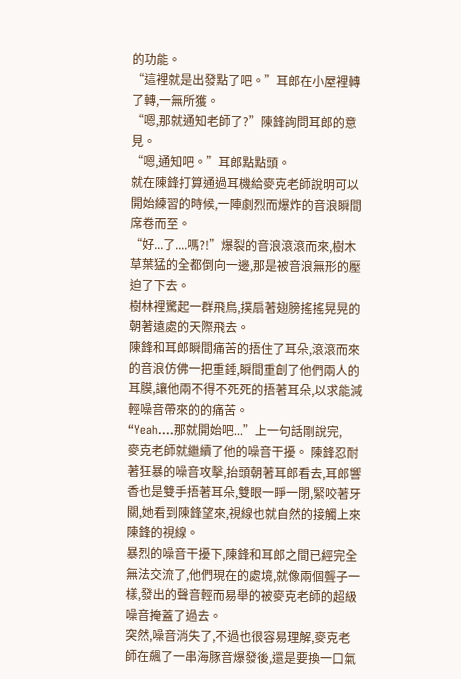的功能。
“這裡就是出發點了吧。”耳郎在小屋裡轉了轉,一無所獲。
“嗯,那就通知老師了?”陳鋒詢問耳郎的意見。
“嗯,通知吧。”耳郎點點頭。
就在陳鋒打算通過耳機給麥克老師說明可以開始練習的時候,一陣劇烈而爆炸的音浪瞬間席卷而至。
“好...了....嗎?!”爆裂的音浪滾滾而來,樹木草葉猛的全都倒向一邊,那是被音浪無形的壓迫了下去。
樹林裡驚起一群飛鳥,撲扇著翅膀搖搖晃晃的朝著遠處的天際飛去。
陳鋒和耳郎瞬間痛苦的捂住了耳朵,滾滾而來的音浪仿佛一把重錘,瞬間重創了他們兩人的耳膜,讓他兩不得不死死的捂著耳朵,以求能減輕噪音帶來的的痛苦。
“Yeah....那就開始吧...”上一句話剛說完,
麥克老師就繼續了他的噪音干擾。 陳鋒忍耐著狂暴的噪音攻擊,抬頭朝著耳郎看去,耳郎響香也是雙手捂著耳朵,雙眼一睜一閉,緊咬著牙關,她看到陳鋒望來,視線也就自然的接觸上來陳鋒的視線。
暴烈的噪音干擾下,陳鋒和耳郎之間已經完全無法交流了,他們現在的處境,就像兩個聾子一樣,發出的聲音輕而易舉的被麥克老師的超級噪音掩蓋了過去。
突然,噪音消失了,不過也很容易理解,麥克老師在飆了一串海豚音爆發後,還是要換一口氣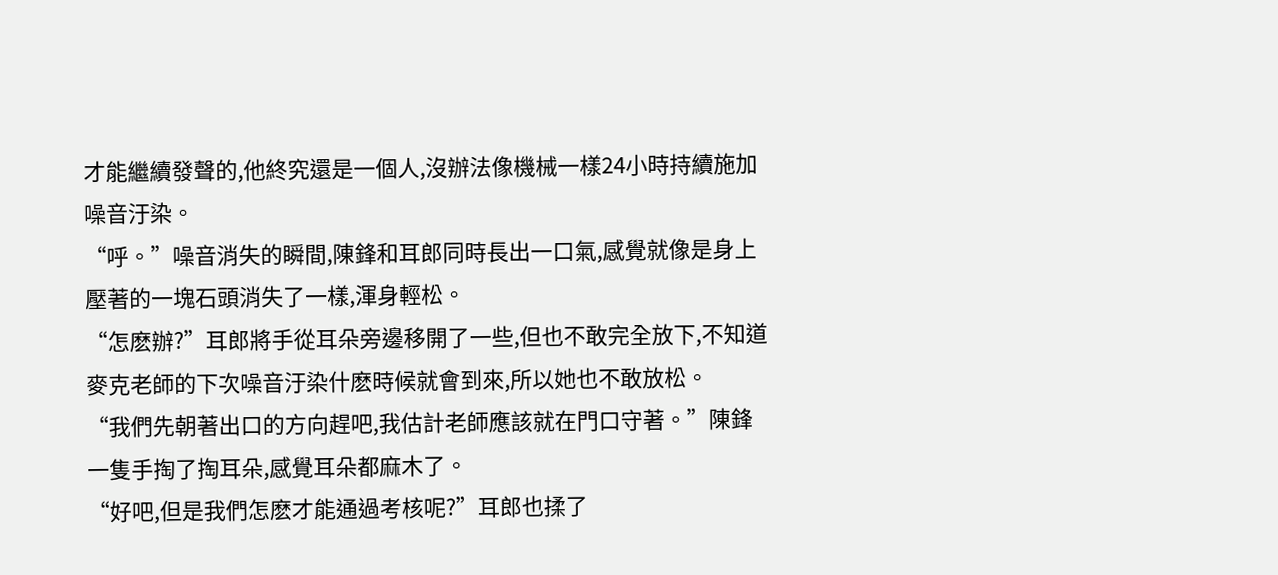才能繼續發聲的,他終究還是一個人,沒辦法像機械一樣24小時持續施加噪音汙染。
“呼。”噪音消失的瞬間,陳鋒和耳郎同時長出一口氣,感覺就像是身上壓著的一塊石頭消失了一樣,渾身輕松。
“怎麽辦?”耳郎將手從耳朵旁邊移開了一些,但也不敢完全放下,不知道麥克老師的下次噪音汙染什麽時候就會到來,所以她也不敢放松。
“我們先朝著出口的方向趕吧,我估計老師應該就在門口守著。”陳鋒一隻手掏了掏耳朵,感覺耳朵都麻木了。
“好吧,但是我們怎麽才能通過考核呢?”耳郎也揉了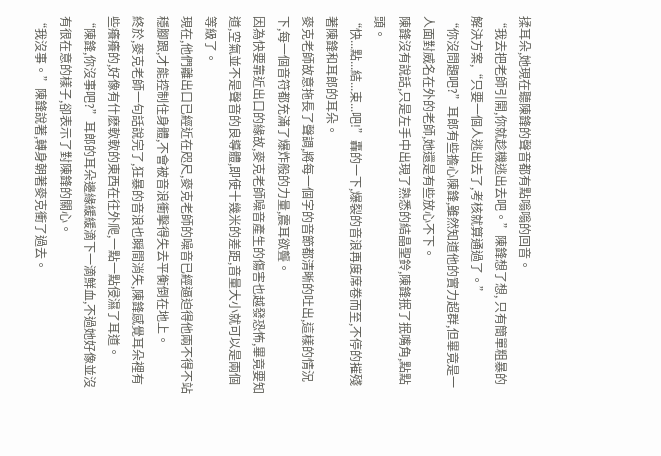揉耳朵,她現在聽陳鋒的聲音都有點嗡嗡的回音。
“我去把老師引開,你就趁機逃出去吧。”陳鋒想了想, 只有簡單粗暴的解決方案,“只要一個人逃出去了,考核就算通過了。”
“你沒問題吧?”耳郎有些擔心陳鋒,雖然知道他的實力超群,但畢竟是一人面對威名在外的老師,她還是有些放心不下。
陳鋒沒有說話,只是左手中出現了熟悉的結晶聖鈴,陳鋒抿了抿嘴角,點點頭。
“快...點...結...束...吧!”轟的一下,爆裂的音浪再度席卷而至,不停的摧殘著陳鋒和耳郎的耳朵。
麥克老師故意拖長了聲調,將每一個字的音節都清晰的吐出,這樣的情況下,每一個音符都充滿了爆炸般的力量,震耳欲聾。
因為快要靠近出口的緣故,麥克老師噪音產生的傷害也越發恐怖,畢竟要知道,空氣並不是聲音的良導體,即使十幾米的差距,音量大小就可以是兩個等級了。
現在,他們離出口已經近在咫尺,麥克老師的噪音已經逼迫得他兩不得不站穩腳跟,才能控制住身體,不會被音浪衝擊得失去平衡倒在地上。
終於,麥克老師一句話說完了,狂暴的音浪也瞬間消失,陳鋒感覺耳朵裡有些癢癢的,好像有什麽軟軟的東西在往外爬,一點一點侵濕了耳道。
“陳鋒,你沒事吧?”耳郎的耳朵邊緣緩緩滴下一滴鮮血,不過她好像並沒有很在意的樣子,卻表示了對陳鋒的關心。
“我沒事。”陳鋒說著,轉身朝著麥克衝了過去。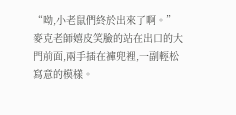“呦,小老鼠們終於出來了啊。”麥克老師嬉皮笑臉的站在出口的大門前面,兩手插在褲兜裡,一副輕松寫意的模樣。